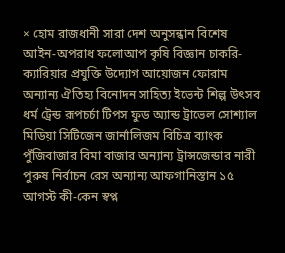× হোম রাজধানী সারা দেশ অনুসন্ধান বিশেষ আইন-অপরাধ ফলোআপ কৃষি বিজ্ঞান চাকরি-ক্যারিয়ার প্রযুক্তি উদ্যোগ আয়োজন ফোরাম অন্যান্য ঐতিহ্য বিনোদন সাহিত্য ইভেন্ট শিল্প উৎসব ধর্ম ট্রেন্ড রূপচর্চা টিপস ফুড অ্যান্ড ট্রাভেল সোশ্যাল মিডিয়া সিটিজেন জার্নালিজম বিচিত্র ব্যাংক পুঁজিবাজার বিমা বাজার অন্যান্য ট্রান্সজেন্ডার নারী পুরুষ নির্বাচন রেস অন্যান্য আফগানিস্তান ১৫ আগস্ট কী-কেন স্বপ্ন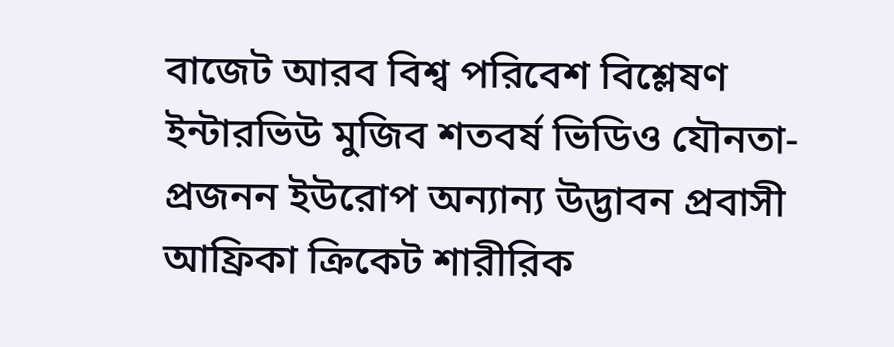বাজেট আরব বিশ্ব পরিবেশ বিশ্লেষণ ইন্টারভিউ মুজিব শতবর্ষ ভিডিও যৌনতা-প্রজনন ইউরোপ অন্যান্য উদ্ভাবন প্রবাসী আফ্রিকা ক্রিকেট শারীরিক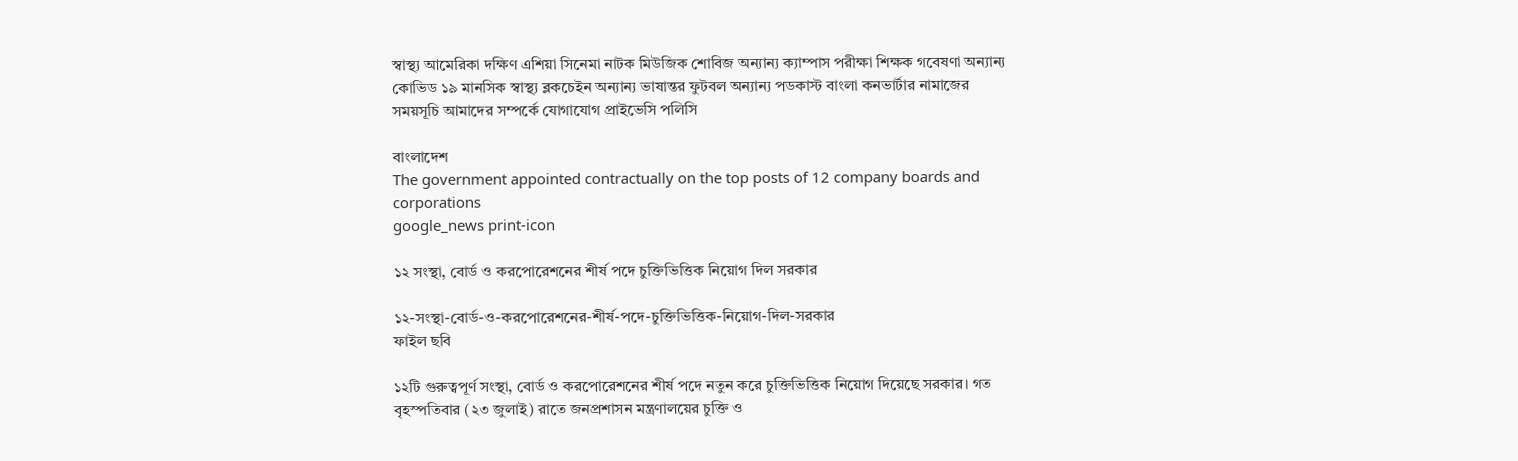স্বাস্থ্য আমেরিকা দক্ষিণ এশিয়া সিনেমা নাটক মিউজিক শোবিজ অন্যান্য ক্যাম্পাস পরীক্ষা শিক্ষক গবেষণা অন্যান্য কোভিড ১৯ মানসিক স্বাস্থ্য ব্লকচেইন অন্যান্য ভাষান্তর ফুটবল অন্যান্য পডকাস্ট বাংলা কনভার্টার নামাজের সময়সূচি আমাদের সম্পর্কে যোগাযোগ প্রাইভেসি পলিসি

বাংলাদেশ
The government appointed contractually on the top posts of 12 company boards and corporations
google_news print-icon

১২ সংস্থা, বোর্ড ও করপোরেশনের শীর্ষ পদে চুক্তিভিত্তিক নিয়োগ দিল সরকার

১২-সংস্থা-বোর্ড-ও-করপোরেশনের-শীর্ষ-পদে-চুক্তিভিত্তিক-নিয়োগ-দিল-সরকার
ফাইল ছবি

১২টি গুরুত্বপূর্ণ সংস্থা, বোর্ড ও করপোরেশনের শীর্ষ পদে নতুন করে চুক্তিভিত্তিক নিয়োগ দিয়েছে সরকার। গত বৃহস্পতিবার (২৩ জুলাই) রাতে জনপ্রশাসন মন্ত্রণালয়ের চুক্তি ও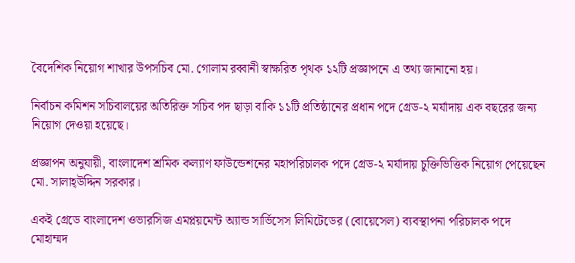বৈদেশিক নিয়োগ শাখার উপসচিব মো. গোলাম রব্বানী স্বাক্ষরিত পৃথক ১২টি প্রজ্ঞাপনে এ তথ্য জানানো হয়।

নির্বাচন কমিশন সচিবালয়ের অতিরিক্ত সচিব পদ ছাড়া বাকি ১১টি প্রতিষ্ঠানের প্রধান পদে গ্রেড-২ মর্যাদায় এক বছরের জন্য নিয়োগ দেওয়া হয়েছে।

প্রজ্ঞাপন অনুযায়ী, বাংলাদেশ শ্রমিক কল্যাণ ফাউন্ডেশনের মহাপরিচালক পদে গ্রেড-২ মর্যাদায় চুক্তিভিত্তিক নিয়োগ পেয়েছেন মো. সালাহ্উদ্দিন সরকার।

একই গ্রেডে বাংলাদেশ ওভারসিজ এমপ্লয়মেন্ট অ্যান্ড সার্ভিসেস লিমিটেডের (বোয়েসেল) ব্যবস্থাপনা পরিচালক পদে মোহাম্মদ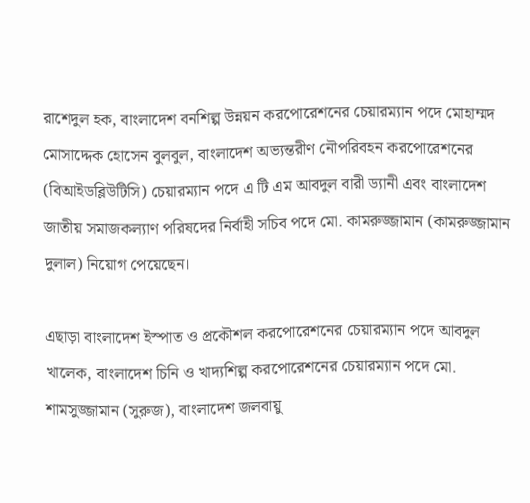রাশেদুল হক, বাংলাদেশ বনশিল্প উন্নয়ন করপোরেশনের চেয়ারম্যান পদে মোহাম্মদ মোসাদ্দেক হোসেন বুলবুল, বাংলাদেশ অভ্যন্তরীণ নৌপরিবহন করপোরেশনের (বিআইডব্লিউটিসি) চেয়ারম্যান পদে এ টি এম আবদুল বারী ড্যানী এবং বাংলাদেশ জাতীয় সমাজকল্যাণ পরিষদের নির্বাহী সচিব পদে মো. কামরুজ্জামান (কামরুজ্জামান দুলাল) নিয়োগ পেয়েছেন।

এছাড়া বাংলাদেশ ইস্পাত ও প্রকৌশল করপোরেশনের চেয়ারম্যান পদে আবদুল খালেক, বাংলাদেশ চিনি ও খাদ্যশিল্প করপোরেশনের চেয়ারম্যান পদে মো. শামসুজ্জামান (সুরুজ), বাংলাদেশ জলবায়ু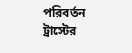পরিবর্তন ট্রাস্টের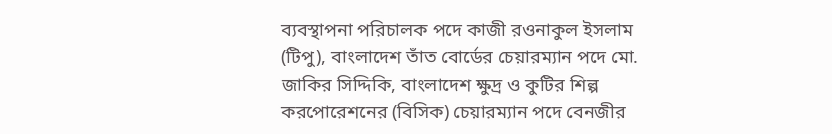ব্যবস্থাপনা পরিচালক পদে কাজী রওনাকুল ইসলাম (টিপু), বাংলাদেশ তাঁত বোর্ডের চেয়ারম্যান পদে মো. জাকির সিদ্দিকি, বাংলাদেশ ক্ষুদ্র ও কুটির শিল্প করপোরেশনের (বিসিক) চেয়ারম্যান পদে বেনজীর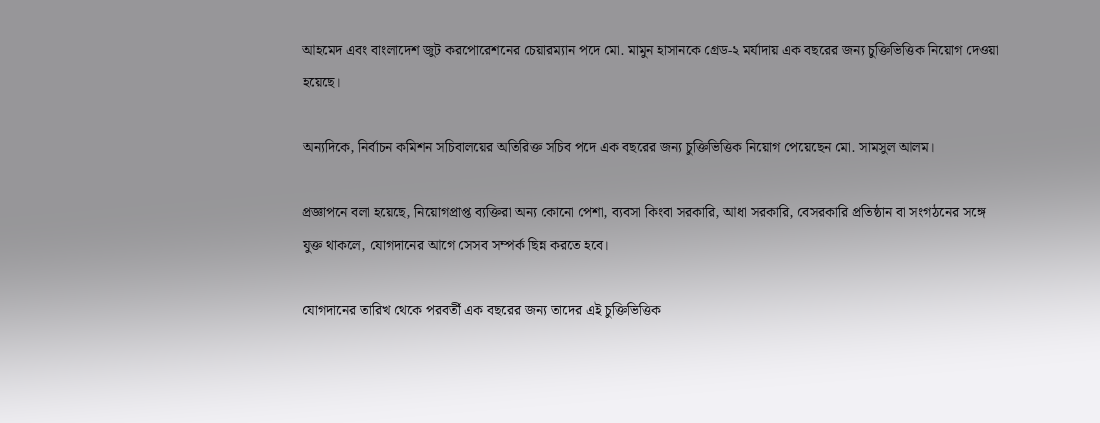আহমেদ এবং বাংলাদেশ জুট করপোরেশনের চেয়ারম্যান পদে মো. মামুন হাসানকে গ্রেড-২ মর্যাদায় এক বছরের জন্য চুক্তিভিত্তিক নিয়োগ দেওয়া হয়েছে।

অন্যদিকে, নির্বাচন কমিশন সচিবালয়ের অতিরিক্ত সচিব পদে এক বছরের জন্য চুক্তিভিত্তিক নিয়োগ পেয়েছেন মো. সামসুল আলম।

প্রজ্ঞাপনে বলা হয়েছে, নিয়োগপ্রাপ্ত ব্যক্তিরা অন্য কোনো পেশা, ব্যবসা কিংবা সরকারি, আধা সরকারি, বেসরকারি প্রতিষ্ঠান বা সংগঠনের সঙ্গে যুক্ত থাকলে, যোগদানের আগে সেসব সম্পর্ক ছিন্ন করতে হবে।

যোগদানের তারিখ থেকে পরবর্তী এক বছরের জন্য তাদের এই চুক্তিভিত্তিক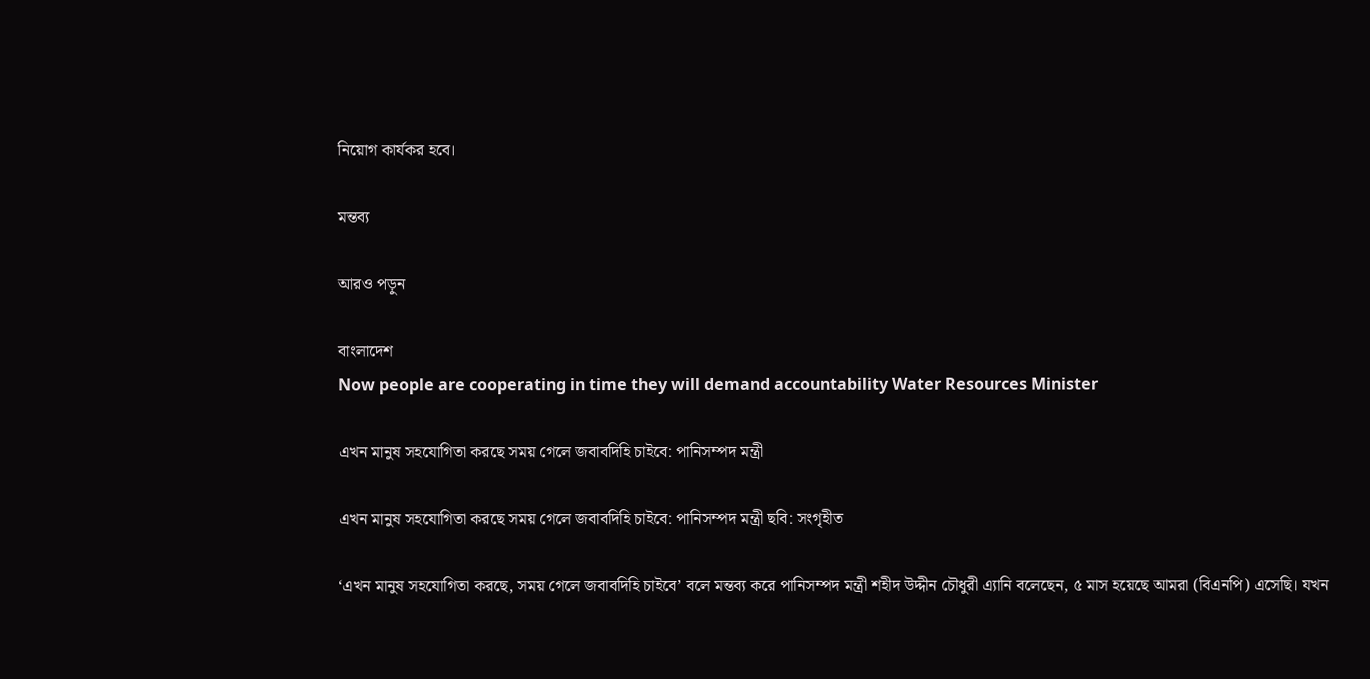নিয়োগ কার্যকর হবে।

মন্তব্য

আরও পড়ুন

বাংলাদেশ
Now people are cooperating in time they will demand accountability Water Resources Minister

এখন মানুষ সহযোগিতা করছে সময় গেলে জবাবদিহি চাইবে: পানিসম্পদ মন্ত্রী

এখন মানুষ সহযোগিতা করছে সময় গেলে জবাবদিহি চাইবে: পানিসম্পদ মন্ত্রী ছবি: সংগৃহীত

‘এখন মানুষ সহযোগিতা করছে, সময় গেলে জবাবদিহি চাইবে’ বলে মন্তব্য করে পানিসম্পদ মন্ত্রী শহীদ উদ্দীন চৌধুরী এ্যানি বলেছেন, ৫ মাস হয়েছে আমরা (বিএনপি) এসেছি। যখন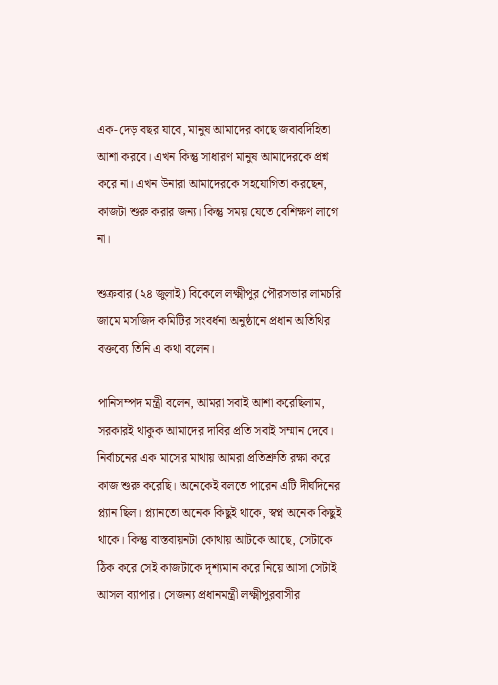এক-দেড় বছর যাবে, মানুষ আমাদের কাছে জবাবদিহিতা আশা করবে। এখন কিন্তু সাধারণ মানুষ আমাদেরকে প্রশ্ন করে না। এখন উনারা আমাদেরকে সহযোগিতা করছেন, কাজটা শুরু করার জন্য। কিন্তু সময় যেতে বেশিক্ষণ লাগে না।

শুক্রবার (২৪ জুলাই) বিকেলে লক্ষ্মীপুর পৌরসভার লামচরি জামে মসজিদ কমিটির সংবর্ধনা অনুষ্ঠানে প্রধান অতিথির বক্তব্যে তিনি এ কথা বলেন।

পানিসম্পদ মন্ত্রী বলেন, আমরা সবাই আশা করেছিলাম, সরকারই থাকুক আমাদের দাবির প্রতি সবাই সম্মান দেবে। নির্বাচনের এক মাসের মাথায় আমরা প্রতিশ্রুতি রক্ষা করে কাজ শুরু করেছি। অনেকেই বলতে পারেন এটি দীর্ঘদিনের প্ল্যান ছিল। প্ল্যানতো অনেক কিছুই থাকে, স্বপ্ন অনেক কিছুই থাকে। কিন্তু বাস্তবায়নটা কোথায় আটকে আছে, সেটাকে ঠিক করে সেই কাজটাকে দৃশ্যমান করে নিয়ে আসা সেটাই আসল ব্যাপার। সেজন্য প্রধানমন্ত্রী লক্ষ্মীপুরবাসীর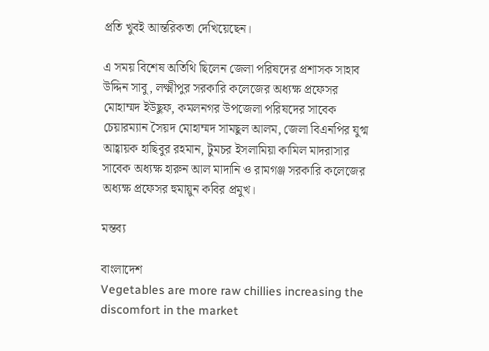প্রতি খুবই আন্তরিকতা দেখিয়েছেন।

এ সময় বিশেষ অতিথি ছিলেন জেলা পরিষদের প্রশাসক সাহাব উদ্দিন সাবু, লক্ষ্মীপুর সরকারি কলেজের অধ্যক্ষ প্রফেসর মোহাম্মদ ইউছুফ, কমলনগর উপজেলা পরিষদের সাবেক চেয়ারম্যান সৈয়দ মোহাম্মদ সামছুল আলম, জেলা বিএনপির যুগ্ম আহ্বায়ক হাছিবুর রহমান, টুমচর ইসলামিয়া কামিল মাদরাসার সাবেক অধ্যক্ষ হারুন আল মাদানি ও রামগঞ্জ সরকারি কলেজের অধ্যক্ষ প্রফেসর হুমায়ুন কবির প্রমুখ।

মন্তব্য

বাংলাদেশ
Vegetables are more raw chillies increasing the discomfort in the market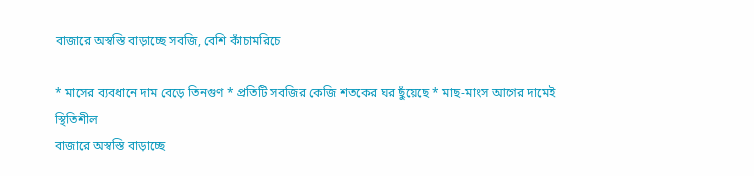বাজারে অস্বস্তি বাড়াচ্ছে সবজি, বেশি কাঁচামরিচে

* মাসের ব্যবধানে দাম বেড়ে তিনগুণ * প্রতিটি সবজির কেজি শতকের ঘর ছুঁয়েছে * মাছ-মাংস আগের দামেই স্থিতিশীল
বাজারে অস্বস্তি বাড়াচ্ছে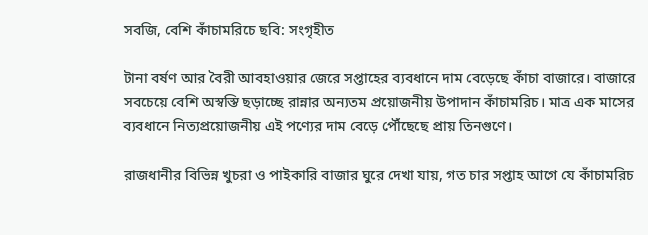সবজি, বেশি কাঁচামরিচে ছবি: সংগৃহীত

টানা বর্ষণ আর বৈরী আবহাওয়ার জেরে সপ্তাহের ব্যবধানে দাম বেড়েছে কাঁচা বাজারে। বাজারে সবচেয়ে বেশি অস্বস্তি ছড়াচ্ছে রান্নার অন্যতম প্রয়োজনীয় উপাদান কাঁচামরিচ। মাত্র এক মাসের ব্যবধানে নিত্যপ্রয়োজনীয় এই পণ্যের দাম বেড়ে পৌঁছেছে প্রায় তিনগুণে।

রাজধানীর বিভিন্ন খুচরা ও পাইকারি বাজার ঘুরে দেখা যায়, গত চার সপ্তাহ আগে যে কাঁচামরিচ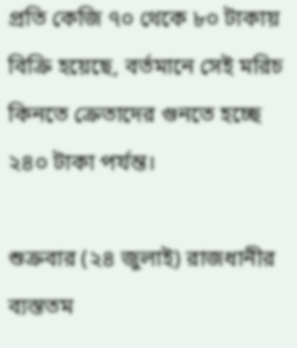প্রতি কেজি ৭০ থেকে ৮০ টাকায় বিক্রি হয়েছে, বর্তমানে সেই মরিচ কিনতে ক্রেতাদের গুনতে হচ্ছে ২৪০ টাকা পর্যন্ত।

শুক্রবার (২৪ জুলাই) রাজধানীর ব্যস্ততম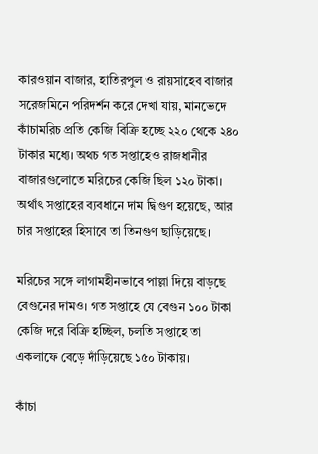কারওয়ান বাজার, হাতিরপুল ও রায়সাহেব বাজার সরেজমিনে পরিদর্শন করে দেখা যায়, মানভেদে কাঁচামরিচ প্রতি কেজি বিক্রি হচ্ছে ২২০ থেকে ২৪০ টাকার মধ্যে। অথচ গত সপ্তাহেও রাজধানীর বাজারগুলোতে মরিচের কেজি ছিল ১২০ টাকা। অর্থাৎ সপ্তাহের ব্যবধানে দাম দ্বিগুণ হয়েছে, আর চার সপ্তাহের হিসাবে তা তিনগুণ ছাড়িয়েছে।

মরিচের সঙ্গে লাগামহীনভাবে পাল্লা দিয়ে বাড়ছে বেগুনের দামও। গত সপ্তাহে যে বেগুন ১০০ টাকা কেজি দরে বিক্রি হচ্ছিল, চলতি সপ্তাহে তা একলাফে বেড়ে দাঁড়িয়েছে ১৫০ টাকায়।

কাঁচা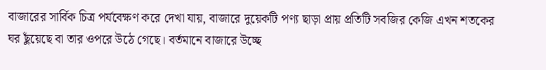বাজারের সার্বিক চিত্র পর্যবেক্ষণ করে দেখা যায়, বাজারে দুয়েকটি পণ্য ছাড়া প্রায় প্রতিটি সবজির কেজি এখন শতকের ঘর ছুঁয়েছে বা তার ওপরে উঠে গেছে। বর্তমানে বাজারে উচ্ছে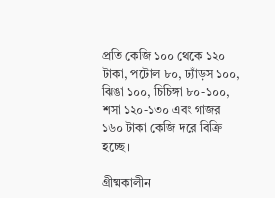প্রতি কেজি ১০০ থেকে ১২০ টাকা, পটোল ৮০, ঢ্যাঁড়স ১০০, ঝিঙা ১০০, চিচিঙ্গা ৮০-১০০, শসা ১২০-১৩০ এবং গাজর ১৬০ টাকা কেজি দরে বিক্রি হচ্ছে।

গ্রীষ্মকালীন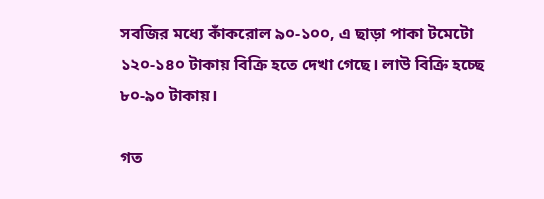সবজির মধ্যে কাঁকরোল ৯০-১০০, এ ছাড়া পাকা টমেটো ১২০-১৪০ টাকায় বিক্রি হতে দেখা গেছে। লাউ বিক্রি হচ্ছে ৮০-৯০ টাকায়।

গত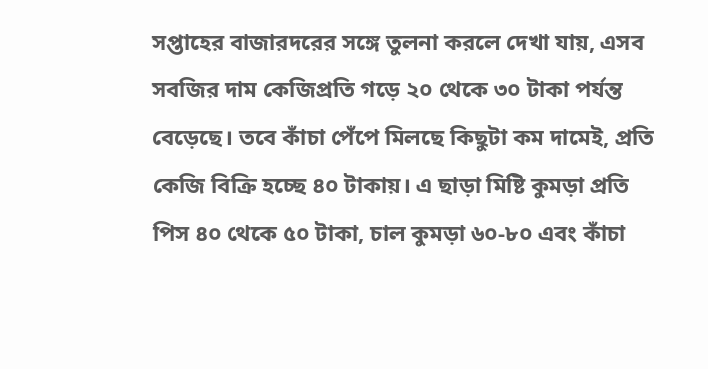সপ্তাহের বাজারদরের সঙ্গে তুলনা করলে দেখা যায়, এসব সবজির দাম কেজিপ্রতি গড়ে ২০ থেকে ৩০ টাকা পর্যন্ত বেড়েছে। তবে কাঁচা পেঁপে মিলছে কিছুটা কম দামেই, প্রতি কেজি বিক্রি হচ্ছে ৪০ টাকায়। এ ছাড়া মিষ্টি কুমড়া প্রতি পিস ৪০ থেকে ৫০ টাকা, চাল কুমড়া ৬০-৮০ এবং কাঁচা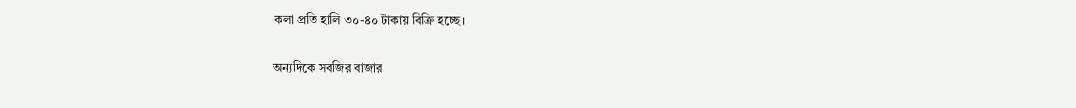কলা প্রতি হালি ৩০-৪০ টাকায় বিক্রি হচ্ছে।

অন্যদিকে সবজির বাজার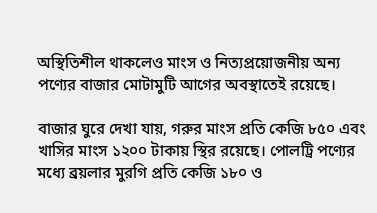অস্থিতিশীল থাকলেও মাংস ও নিত্যপ্রয়োজনীয় অন্য পণ্যের বাজার মোটামুটি আগের অবস্থাতেই রয়েছে।

বাজার ঘুরে দেখা যায়, গরুর মাংস প্রতি কেজি ৮৫০ এবং খাসির মাংস ১২০০ টাকায় স্থির রয়েছে। পোলট্রি পণ্যের মধ্যে ব্রয়লার মুরগি প্রতি কেজি ১৮০ ও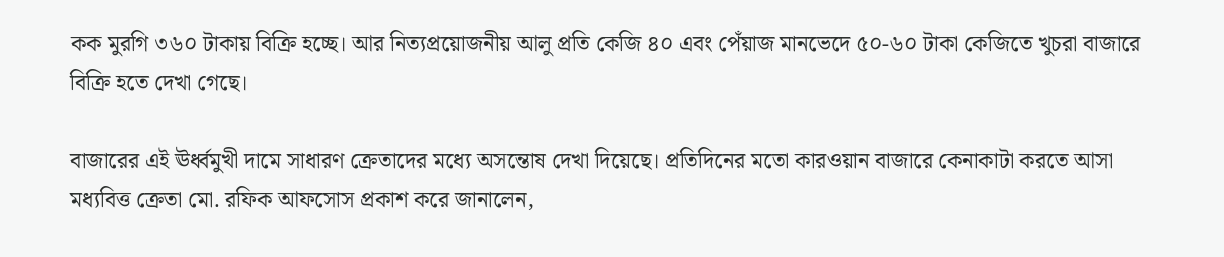কক মুরগি ৩৬০ টাকায় বিক্রি হচ্ছে। আর নিত্যপ্রয়োজনীয় আলু প্রতি কেজি ৪০ এবং পেঁয়াজ মানভেদে ৫০-৬০ টাকা কেজিতে খুচরা বাজারে বিক্রি হতে দেখা গেছে।

বাজারের এই ঊর্ধ্বমুখী দামে সাধারণ ক্রেতাদের মধ্যে অসন্তোষ দেখা দিয়েছে। প্রতিদিনের মতো কারওয়ান বাজারে কেনাকাটা করতে আসা মধ্যবিত্ত ক্রেতা মো. রফিক আফসোস প্রকাশ করে জানালেন,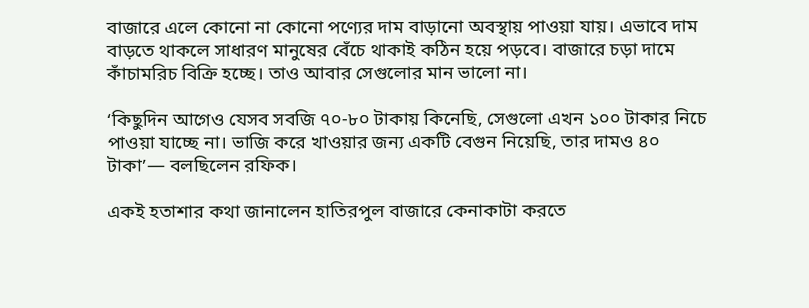বাজারে এলে কোনো না কোনো পণ্যের দাম বাড়ানো অবস্থায় পাওয়া যায়। এভাবে দাম বাড়তে থাকলে সাধারণ মানুষের বেঁচে থাকাই কঠিন হয়ে পড়বে। বাজারে চড়া দামে কাঁচামরিচ বিক্রি হচ্ছে। তাও আবার সেগুলোর মান ভালো না।

‘কিছুদিন আগেও যেসব সবজি ৭০-৮০ টাকায় কিনেছি, সেগুলো এখন ১০০ টাকার নিচে পাওয়া যাচ্ছে না। ভাজি করে খাওয়ার জন্য একটি বেগুন নিয়েছি, তার দামও ৪০ টাকা’— বলছিলেন রফিক।

একই হতাশার কথা জানালেন হাতিরপুল বাজারে কেনাকাটা করতে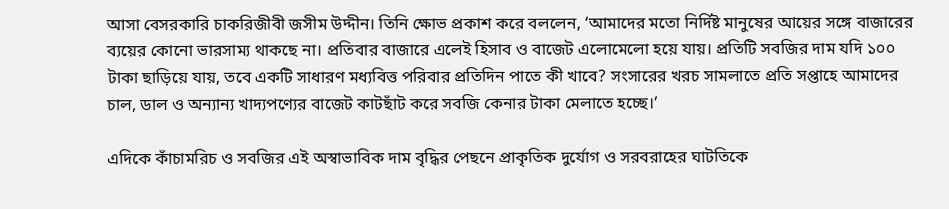আসা বেসরকারি চাকরিজীবী জসীম উদ্দীন। তিনি ক্ষোভ প্রকাশ করে বললেন, ‘আমাদের মতো নির্দিষ্ট মানুষের আয়ের সঙ্গে বাজারের ব্যয়ের কোনো ভারসাম্য থাকছে না। প্রতিবার বাজারে এলেই হিসাব ও বাজেট এলোমেলো হয়ে যায়। প্রতিটি সবজির দাম যদি ১০০ টাকা ছাড়িয়ে যায়, তবে একটি সাধারণ মধ্যবিত্ত পরিবার প্রতিদিন পাতে কী খাবে? সংসারের খরচ সামলাতে প্রতি সপ্তাহে আমাদের চাল, ডাল ও অন্যান্য খাদ্যপণ্যের বাজেট কাটছাঁট করে সবজি কেনার টাকা মেলাতে হচ্ছে।’

এদিকে কাঁচামরিচ ও সবজির এই অস্বাভাবিক দাম বৃদ্ধির পেছনে প্রাকৃতিক দুর্যোগ ও সরবরাহের ঘাটতিকে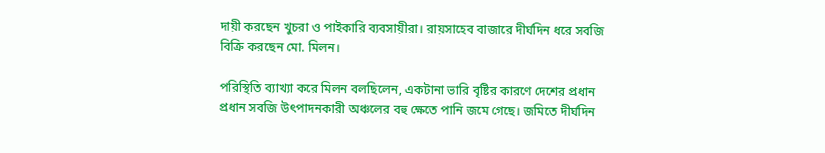দায়ী করছেন খুচরা ও পাইকারি ব্যবসায়ীরা। রায়সাহেব বাজারে দীর্ঘদিন ধরে সবজি বিক্রি করছেন মো. মিলন।

পরিস্থিতি ব্যাখ্যা করে মিলন বলছিলেন, একটানা ভারি বৃষ্টির কারণে দেশের প্রধান প্রধান সবজি উৎপাদনকারী অঞ্চলের বহু ক্ষেতে পানি জমে গেছে। জমিতে দীর্ঘদিন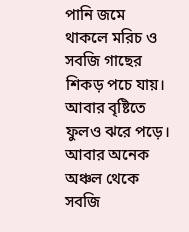পানি জমে থাকলে মরিচ ও সবজি গাছের শিকড় পচে যায়। আবার বৃষ্টিতে ফুলও ঝরে পড়ে। আবার অনেক অঞ্চল থেকে সবজি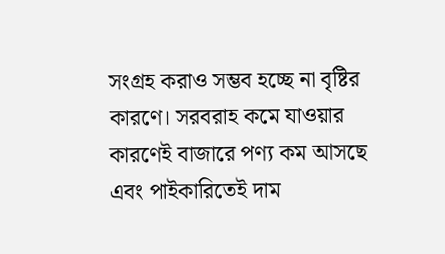সংগ্রহ করাও সম্ভব হচ্ছে না বৃষ্টির কারণে। সরবরাহ কমে যাওয়ার কারণেই বাজারে পণ্য কম আসছে এবং পাইকারিতেই দাম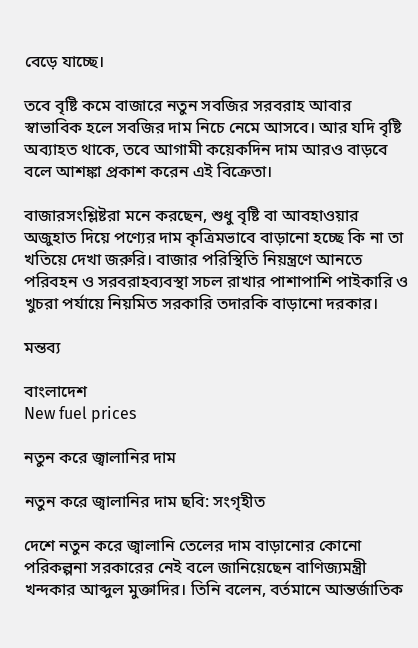বেড়ে যাচ্ছে।

তবে বৃষ্টি কমে বাজারে নতুন সবজির সরবরাহ আবার স্বাভাবিক হলে সবজির দাম নিচে নেমে আসবে। আর যদি বৃষ্টি অব্যাহত থাকে, তবে আগামী কয়েকদিন দাম আরও বাড়বে বলে আশঙ্কা প্রকাশ করেন এই বিক্রেতা।

বাজারসংশ্লিষ্টরা মনে করছেন, শুধু বৃষ্টি বা আবহাওয়ার অজুহাত দিয়ে পণ্যের দাম কৃত্রিমভাবে বাড়ানো হচ্ছে কি না তা খতিয়ে দেখা জরুরি। বাজার পরিস্থিতি নিয়ন্ত্রণে আনতে পরিবহন ও সরবরাহব্যবস্থা সচল রাখার পাশাপাশি পাইকারি ও খুচরা পর্যায়ে নিয়মিত সরকারি তদারকি বাড়ানো দরকার।

মন্তব্য

বাংলাদেশ
New fuel prices

নতুন করে জ্বালানির দাম

নতুন করে জ্বালানির দাম ছবি: সংগৃহীত

দেশে নতুন করে জ্বালানি তেলের দাম বাড়ানোর কোনো পরিকল্পনা সরকারের নেই বলে জানিয়েছেন বাণিজ্যমন্ত্রী খন্দকার আব্দুল মুক্তাদির। তিনি বলেন, বর্তমানে আন্তর্জাতিক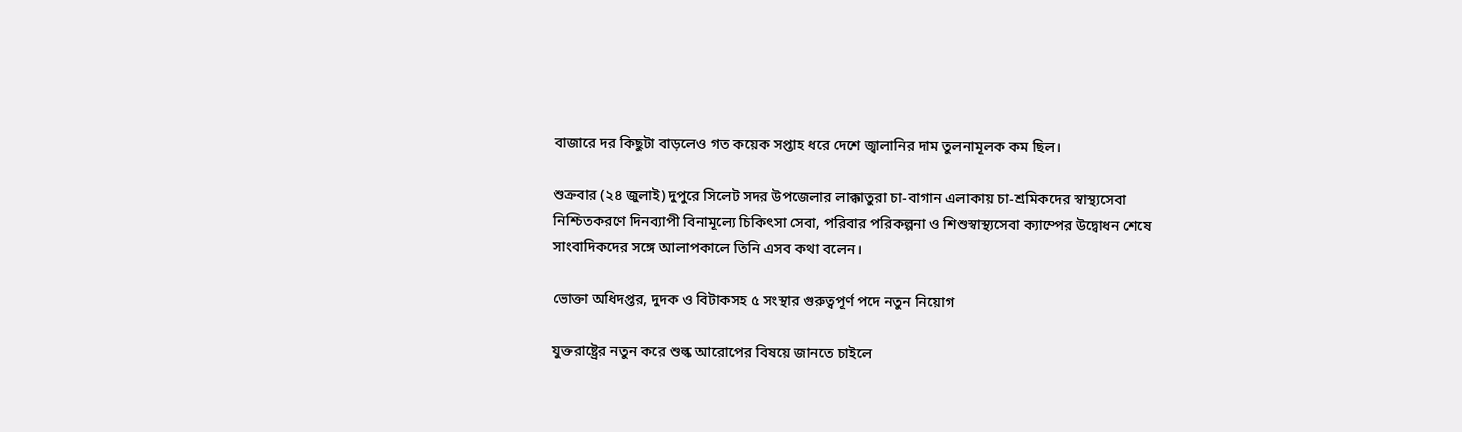বাজারে দর কিছুটা বাড়লেও গত কয়েক সপ্তাহ ধরে দেশে জ্বালানির দাম তুলনামূলক কম ছিল।

শুক্রবার (২৪ জুলাই) দুপুরে সিলেট সদর উপজেলার লাক্কাতুরা চা-বাগান এলাকায় চা-শ্রমিকদের স্বাস্থ্যসেবা নিশ্চিতকরণে দিনব্যাপী বিনামূল্যে চিকিৎসা সেবা, পরিবার পরিকল্পনা ও শিশুস্বাস্থ্যসেবা ক্যাম্পের উদ্বোধন শেষে সাংবাদিকদের সঙ্গে আলাপকালে তিনি এসব কথা বলেন।

ভোক্তা অধিদপ্তর, দুদক ও বিটাকসহ ৫ সংস্থার গুরুত্বপূর্ণ পদে নতুন নিয়োগ

যুক্তরাষ্ট্রের নতুন করে শুল্ক আরোপের বিষয়ে জানতে চাইলে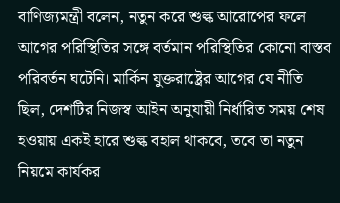বাণিজ্যমন্ত্রী বলেন, নতুন করে শুল্ক আরোপের ফলে আগের পরিস্থিতির সঙ্গে বর্তমান পরিস্থিতির কোনো বাস্তব পরিবর্তন ঘটেনি। মার্কিন যুক্তরাষ্ট্রের আগের যে নীতি ছিল, দেশটির নিজস্ব আইন অনুযায়ী নির্ধারিত সময় শেষ হওয়ায় একই হারে শুল্ক বহাল থাকবে, তবে তা নতুন নিয়মে কার্যকর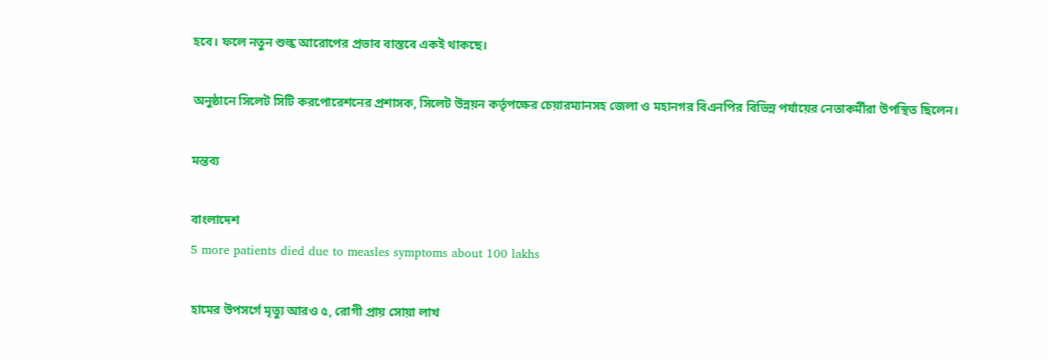হবে। ফলে নতুন শুল্ক আরোপের প্রভাব বাস্তবে একই থাকছে।

অনুষ্ঠানে সিলেট সিটি করপোরেশনের প্রশাসক, সিলেট উন্নয়ন কর্তৃপক্ষের চেয়ারম্যানসহ জেলা ও মহানগর বিএনপির বিভিন্ন পর্যায়ের নেতাকর্মীরা উপস্থিত ছিলেন।

মন্তব্য

বাংলাদেশ
5 more patients died due to measles symptoms about 100 lakhs

হামের উপসর্গে মৃত্যু আরও ৫, রোগী প্রায় সোয়া লাখ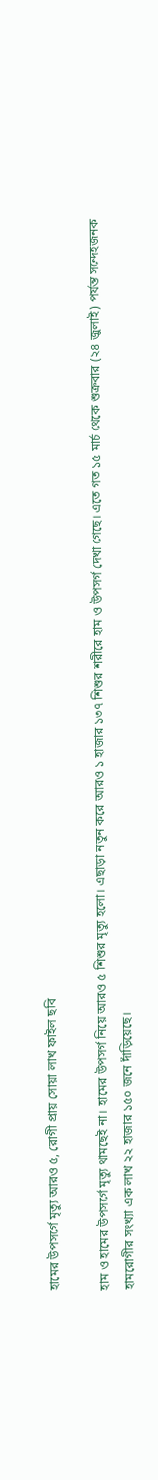হামের উপসর্গে মৃত্যু আরও ৫, রোগী প্রায় সোয়া লাখ ফাইল ছবি

হাম ও হামের উপসর্গে মৃত্যু থামছেই না। হামের উপসর্গ নিয়ে আরও ৫ শিশুর মৃত্যু হলো। এছাড়া নতুন করে আরও ১ হাজার ১৩৭ শিশুর শরীরে হাম ও উপসর্গ দেখা গেছে। এতে গত ১৫ মার্চ থেকে শুক্রবার (২৪ জুলাই) পর্যন্ত সন্দেহজনক হামরোগীর সংখ্যা এক লাখ ২২ হাজার ১৫০ জনে দাঁড়িয়েছে।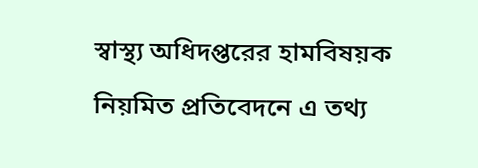স্বাস্থ্য অধিদপ্তরের হামবিষয়ক নিয়মিত প্রতিবেদনে এ তথ্য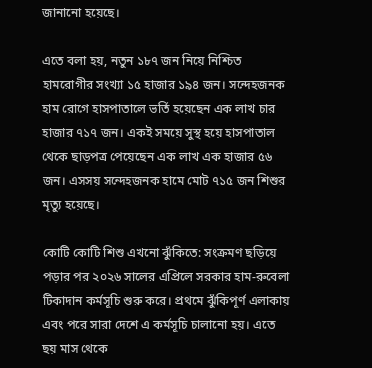জানানো হয়েছে।

এতে বলা হয়, নতুন ১৮৭ জন নিয়ে নিশ্চিত হামরোগীর সংখ্যা ১৫ হাজার ১৯৪ জন। সন্দেহজনক হাম রোগে হাসপাতালে ভর্তি হয়েছেন এক লাখ চার হাজার ৭১৭ জন। একই সময়ে সুস্থ হয়ে হাসপাতাল থেকে ছাড়পত্র পেয়েছেন এক লাখ এক হাজার ৫৬ জন। এসসয় সন্দেহজনক হামে মোট ৭১৫ জন শিশুর মৃত্যু হয়েছে।

কোটি কোটি শিশু এখনো ঝুঁকিতে: সংক্রমণ ছড়িয়ে পড়ার পর ২০২৬ সালের এপ্রিলে সরকার হাম-রুবেলা টিকাদান কর্মসূচি শুরু করে। প্রথমে ঝুঁকিপূর্ণ এলাকায় এবং পরে সারা দেশে এ কর্মসূচি চালানো হয়। এতে ছয় মাস থেকে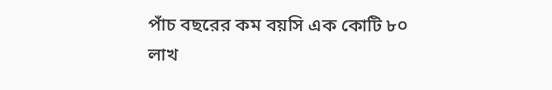পাঁচ বছরের কম বয়সি এক কোটি ৮০ লাখ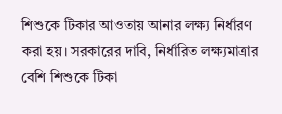শিশুকে টিকার আওতায় আনার লক্ষ্য নির্ধারণ করা হয়। সরকারের দাবি, নির্ধারিত লক্ষ্যমাত্রার বেশি শিশুকে টিকা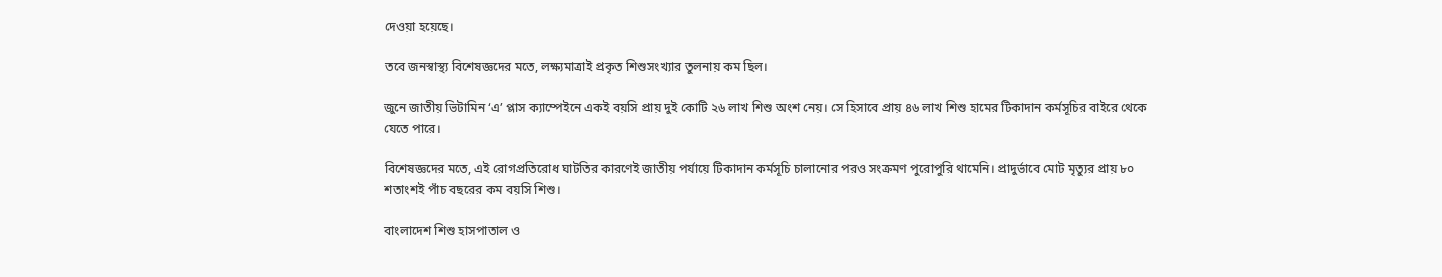দেওয়া হয়েছে।

তবে জনস্বাস্থ্য বিশেষজ্ঞদের মতে, লক্ষ্যমাত্রাই প্রকৃত শিশুসংখ্যার তুলনায় কম ছিল।

জুনে জাতীয় ভিটামিন ‘এ’ প্লাস ক্যাম্পেইনে একই বয়সি প্রায় দুই কোটি ২৬ লাখ শিশু অংশ নেয়। সে হিসাবে প্রায় ৪৬ লাখ শিশু হামের টিকাদান কর্মসূচির বাইরে থেকে যেতে পারে।

বিশেষজ্ঞদের মতে, এই রোগপ্রতিরোধ ঘাটতির কারণেই জাতীয় পর্যায়ে টিকাদান কর্মসূচি চালানোর পরও সংক্রমণ পুরোপুরি থামেনি। প্রাদুর্ভাবে মোট মৃত্যুর প্রায় ৮০ শতাংশই পাঁচ বছরের কম বয়সি শিশু।

বাংলাদেশ শিশু হাসপাতাল ও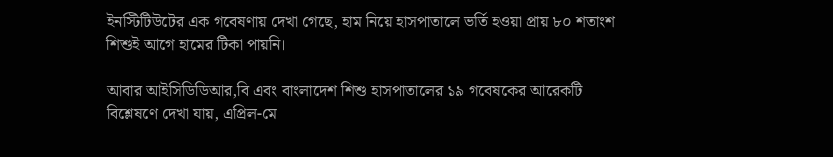ইনস্টিটিউটের এক গবেষণায় দেখা গেছে, হাম নিয়ে হাসপাতালে ভর্তি হওয়া প্রায় ৮০ শতাংশ শিশুই আগে হামের টিকা পায়নি।

আবার আইসিডিডিআর,বি এবং বাংলাদেশ শিশু হাসপাতালের ১৯ গবেষকের আরেকটি বিশ্লেষণে দেখা যায়, এপ্রিল-মে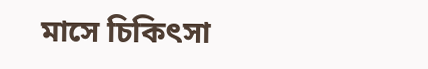মাসে চিকিৎসা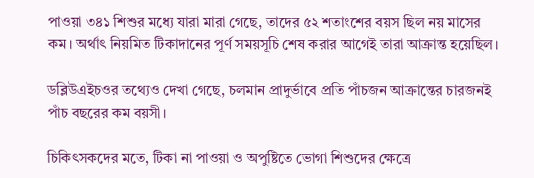পাওয়া ৩৪১ শিশুর মধ্যে যারা মারা গেছে, তাদের ৫২ শতাংশের বয়স ছিল নয় মাসের কম। অর্থাৎ নিয়মিত টিকাদানের পূর্ণ সময়সূচি শেষ করার আগেই তারা আক্রান্ত হয়েছিল।

ডব্লিউএইচওর তথ্যেও দেখা গেছে, চলমান প্রাদুর্ভাবে প্রতি পাঁচজন আক্রান্তের চারজনই পাঁচ বছরের কম বয়সী।

চিকিৎসকদের মতে, টিকা না পাওয়া ও অপুষ্টিতে ভোগা শিশুদের ক্ষেত্রে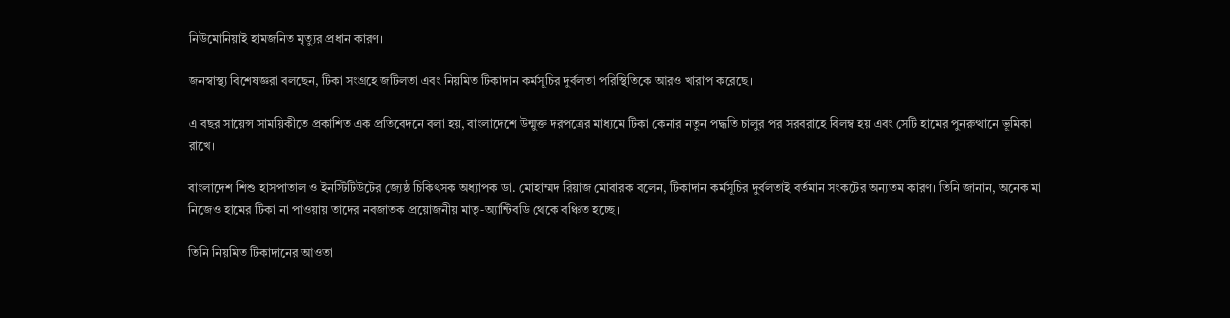নিউমোনিয়াই হামজনিত মৃত্যুর প্রধান কারণ।

জনস্বাস্থ্য বিশেষজ্ঞরা বলছেন, টিকা সংগ্রহে জটিলতা এবং নিয়মিত টিকাদান কর্মসূচির দুর্বলতা পরিস্থিতিকে আরও খারাপ করেছে।

এ বছর সায়েন্স সাময়িকীতে প্রকাশিত এক প্রতিবেদনে বলা হয়, বাংলাদেশে উন্মুক্ত দরপত্রের মাধ্যমে টিকা কেনার নতুন পদ্ধতি চালুর পর সরবরাহে বিলম্ব হয় এবং সেটি হামের পুনরুত্থানে ভূমিকা রাখে।

বাংলাদেশ শিশু হাসপাতাল ও ইনস্টিটিউটের জ্যেষ্ঠ চিকিৎসক অধ্যাপক ডা. মোহাম্মদ রিয়াজ মোবারক বলেন, টিকাদান কর্মসূচির দুর্বলতাই বর্তমান সংকটের অন্যতম কারণ। তিনি জানান, অনেক মা নিজেও হামের টিকা না পাওয়ায় তাদের নবজাতক প্রয়োজনীয় মাতৃ-অ্যান্টিবডি থেকে বঞ্চিত হচ্ছে।

তিনি নিয়মিত টিকাদানের আওতা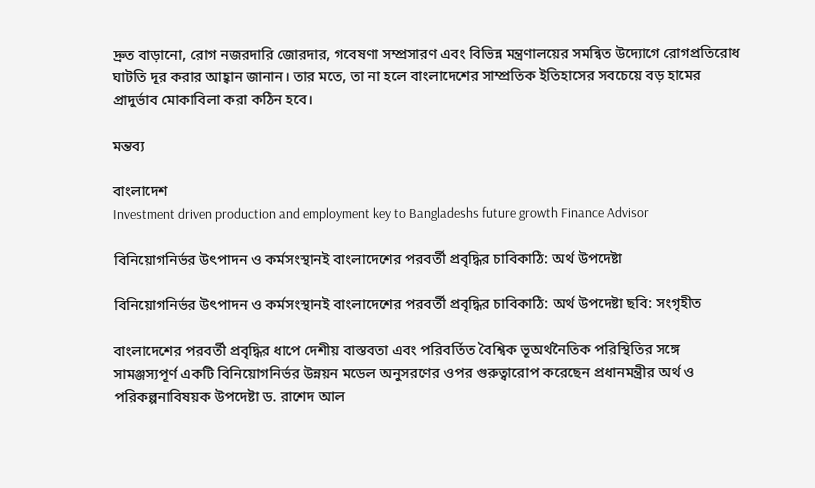দ্রুত বাড়ানো, রোগ নজরদারি জোরদার, গবেষণা সম্প্রসারণ এবং বিভিন্ন মন্ত্রণালয়ের সমন্বিত উদ্যোগে রোগপ্রতিরোধ ঘাটতি দূর করার আহ্বান জানান। তার মতে, তা না হলে বাংলাদেশের সাম্প্রতিক ইতিহাসের সবচেয়ে বড় হামের প্রাদুর্ভাব মোকাবিলা করা কঠিন হবে।

মন্তব্য

বাংলাদেশ
Investment driven production and employment key to Bangladeshs future growth Finance Advisor

বিনিয়োগনির্ভর উৎপাদন ও কর্মসংস্থানই বাংলাদেশের পরবর্তী প্রবৃদ্ধির চাবিকাঠি: অর্থ উপদেষ্টা

বিনিয়োগনির্ভর উৎপাদন ও কর্মসংস্থানই বাংলাদেশের পরবর্তী প্রবৃদ্ধির চাবিকাঠি: অর্থ উপদেষ্টা ছবি: সংগৃহীত

বাংলাদেশের পরবর্তী প্রবৃদ্ধির ধাপে দেশীয় বাস্তবতা এবং পরিবর্তিত বৈশ্বিক ভূঅর্থনৈতিক পরিস্থিতির সঙ্গে সামঞ্জস্যপূর্ণ একটি বিনিয়োগনির্ভর উন্নয়ন মডেল অনুসরণের ওপর গুরুত্বারোপ করেছেন প্রধানমন্ত্রীর অর্থ ও পরিকল্পনাবিষয়ক উপদেষ্টা ড. রাশেদ আল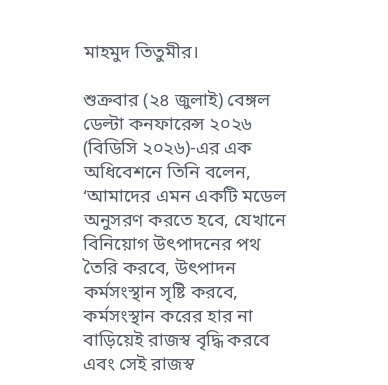মাহমুদ তিতুমীর।

শুক্রবার (২৪ জুলাই) বেঙ্গল ডেল্টা কনফারেন্স ২০২৬ (বিডিসি ২০২৬)-এর এক অধিবেশনে তিনি বলেন, ‘আমাদের এমন একটি মডেল অনুসরণ করতে হবে, যেখানে বিনিয়োগ উৎপাদনের পথ তৈরি করবে, উৎপাদন কর্মসংস্থান সৃষ্টি করবে, কর্মসংস্থান করের হার না বাড়িয়েই রাজস্ব বৃদ্ধি করবে এবং সেই রাজস্ব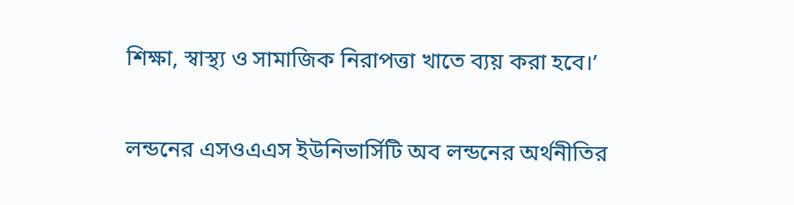শিক্ষা, স্বাস্থ্য ও সামাজিক নিরাপত্তা খাতে ব্যয় করা হবে।’

লন্ডনের এসওএএস ইউনিভার্সিটি অব লন্ডনের অর্থনীতির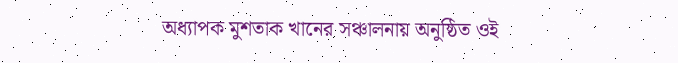অধ্যাপক মুশতাক খানের সঞ্চালনায় অনুষ্ঠিত ওই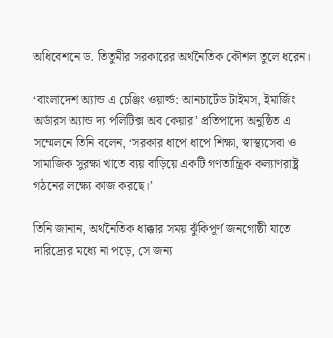অধিবেশনে ড. তিতুমীর সরকারের অর্থনৈতিক কৌশল তুলে ধরেন।

‘বাংলাদেশ অ্যান্ড এ চেঞ্জিং ওয়ার্ল্ড: আনচার্টেড টাইমস, ইমার্জিং অর্ডারস অ্যান্ড দ্য পলিটিক্স অব কেয়ার’ প্রতিপাদ্যে অনুষ্ঠিত এ সম্মেলনে তিনি বলেন, ‘সরকার ধাপে ধাপে শিক্ষা, স্বাস্থ্যসেবা ও সামাজিক সুরক্ষা খাতে ব্যয় বাড়িয়ে একটি গণতান্ত্রিক কল্যাণরাষ্ট্র গঠনের লক্ষ্যে কাজ করছে।’

তিনি জানান, অর্থনৈতিক ধাক্কার সময় ঝুঁকিপূর্ণ জনগোষ্ঠী যাতে দারিদ্র্যের মধ্যে না পড়ে, সে জন্য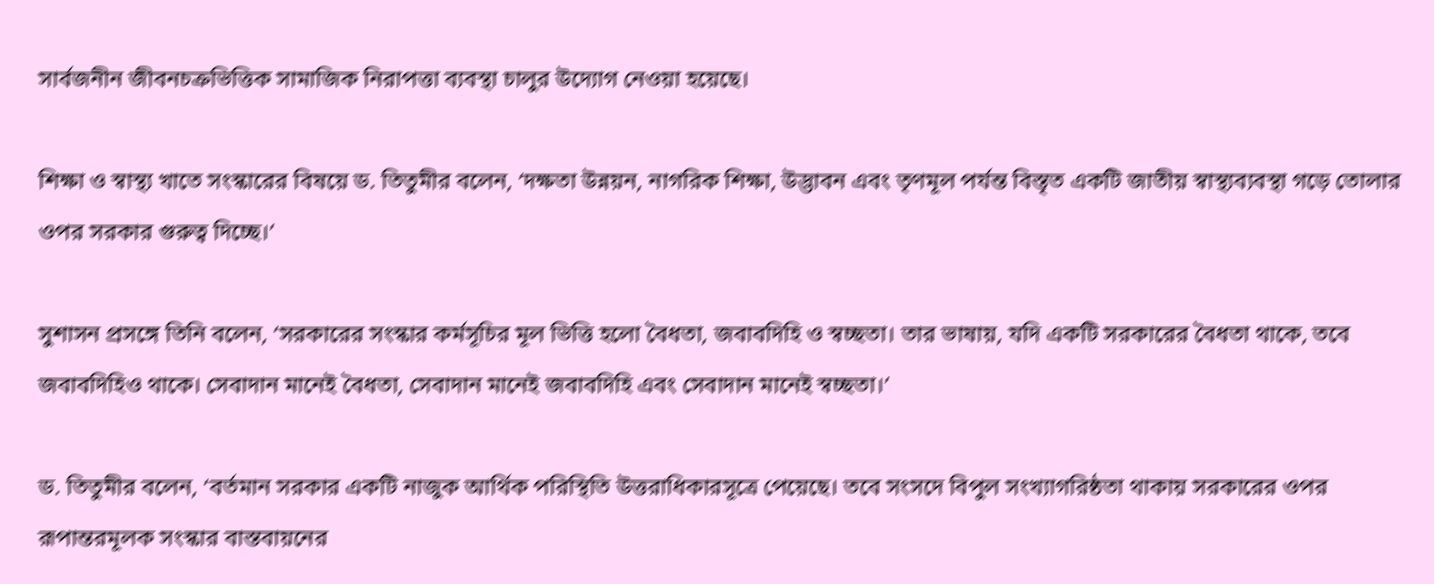সার্বজনীন জীবনচক্রভিত্তিক সামাজিক নিরাপত্তা ব্যবস্থা চালুর উদ্যোগ নেওয়া হয়েছে।

শিক্ষা ও স্বাস্থ্য খাতে সংস্কারের বিষয়ে ড. তিতুমীর বলেন, ‘দক্ষতা উন্নয়ন, নাগরিক শিক্ষা, উদ্ভাবন এবং তৃণমূল পর্যন্ত বিস্তৃত একটি জাতীয় স্বাস্থ্যব্যবস্থা গড়ে তোলার ওপর সরকার গুরুত্ব দিচ্ছে।’

সুশাসন প্রসঙ্গে তিনি বলেন, ‘সরকারের সংস্কার কর্মসূচির মূল ভিত্তি হলো বৈধতা, জবাবদিহি ও স্বচ্ছতা। তার ভাষায়, যদি একটি সরকারের বৈধতা থাকে, তবে জবাবদিহিও থাকে। সেবাদান মানেই বৈধতা, সেবাদান মানেই জবাবদিহি এবং সেবাদান মানেই স্বচ্ছতা।’

ড. তিতুমীর বলেন, ‘বর্তমান সরকার একটি নাজুক আর্থিক পরিস্থিতি উত্তরাধিকারসূত্রে পেয়েছে। তবে সংসদে বিপুল সংখ্যাগরিষ্ঠতা থাকায় সরকারের ওপর রূপান্তরমূলক সংস্কার বাস্তবায়নের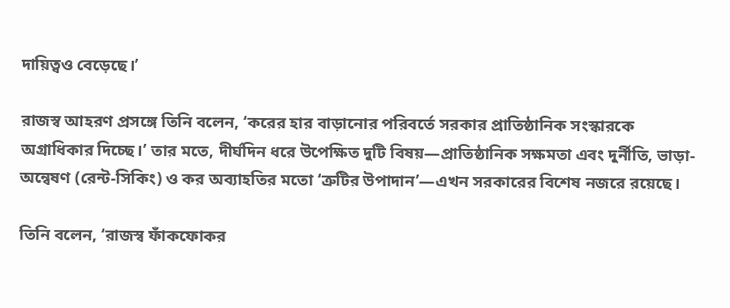দায়িত্বও বেড়েছে।’

রাজস্ব আহরণ প্রসঙ্গে তিনি বলেন, ‘করের হার বাড়ানোর পরিবর্তে সরকার প্রাতিষ্ঠানিক সংস্কারকে অগ্রাধিকার দিচ্ছে।’ তার মতে, দীর্ঘদিন ধরে উপেক্ষিত দুটি বিষয়—প্রাতিষ্ঠানিক সক্ষমতা এবং দুর্নীতি, ভাড়া-অন্বেষণ (রেন্ট-সিকিং) ও কর অব্যাহতির মতো ‘ত্রুটির উপাদান’—এখন সরকারের বিশেষ নজরে রয়েছে।

তিনি বলেন, ‘রাজস্ব ফাঁকফোকর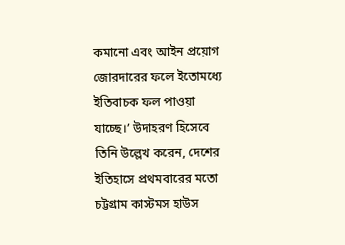কমানো এবং আইন প্রয়োগ জোরদারের ফলে ইতোমধ্যে ইতিবাচক ফল পাওয়া যাচ্ছে।’ উদাহরণ হিসেবে তিনি উল্লেখ করেন, দেশের ইতিহাসে প্রথমবারের মতো চট্টগ্রাম কাস্টমস হাউস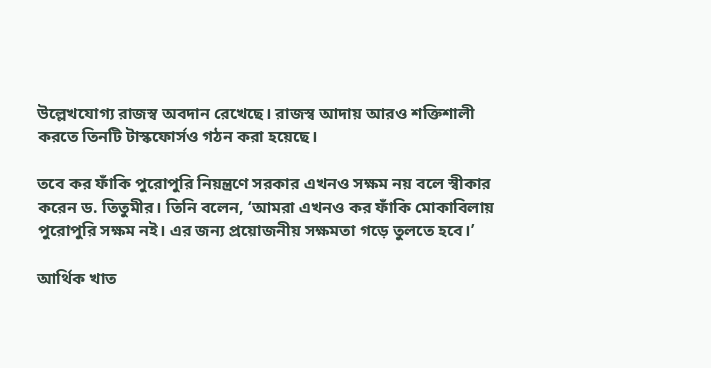উল্লেখযোগ্য রাজস্ব অবদান রেখেছে। রাজস্ব আদায় আরও শক্তিশালী করতে তিনটি টাস্কফোর্সও গঠন করা হয়েছে।

তবে কর ফাঁকি পুরোপুরি নিয়ন্ত্রণে সরকার এখনও সক্ষম নয় বলে স্বীকার করেন ড. তিতুমীর। তিনি বলেন, ‘আমরা এখনও কর ফাঁকি মোকাবিলায় পুরোপুরি সক্ষম নই। এর জন্য প্রয়োজনীয় সক্ষমতা গড়ে তুলতে হবে।’

আর্থিক খাত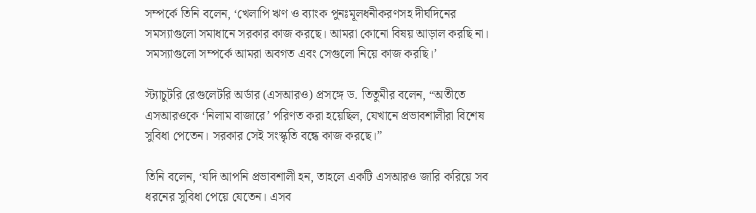সম্পর্কে তিনি বলেন, ‘খেলাপি ঋণ ও ব্যাংক পুনঃমূলধনীকরণসহ দীর্ঘদিনের সমস্যাগুলো সমাধানে সরকার কাজ করছে। আমরা কোনো বিষয় আড়াল করছি না। সমস্যাগুলো সম্পর্কে আমরা অবগত এবং সেগুলো নিয়ে কাজ করছি।’

স্ট্যাচুটরি রেগুলেটরি অর্ডার (এসআরও) প্রসঙ্গে ড. তিতুমীর বলেন, “অতীতে এসআরওকে ‘নিলাম বাজারে’ পরিণত করা হয়েছিল, যেখানে প্রভাবশালীরা বিশেষ সুবিধা পেতেন। সরকার সেই সংস্কৃতি বন্ধে কাজ করছে।”

তিনি বলেন, ‘যদি আপনি প্রভাবশালী হন, তাহলে একটি এসআরও জারি করিয়ে সব ধরনের সুবিধা পেয়ে যেতেন। এসব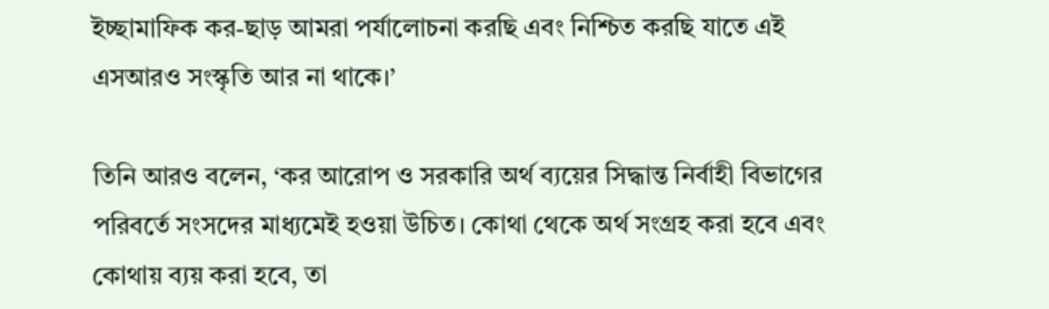ইচ্ছামাফিক কর-ছাড় আমরা পর্যালোচনা করছি এবং নিশ্চিত করছি যাতে এই এসআরও সংস্কৃতি আর না থাকে।’

তিনি আরও বলেন, ‘কর আরোপ ও সরকারি অর্থ ব্যয়ের সিদ্ধান্ত নির্বাহী বিভাগের পরিবর্তে সংসদের মাধ্যমেই হওয়া উচিত। কোথা থেকে অর্থ সংগ্রহ করা হবে এবং কোথায় ব্যয় করা হবে, তা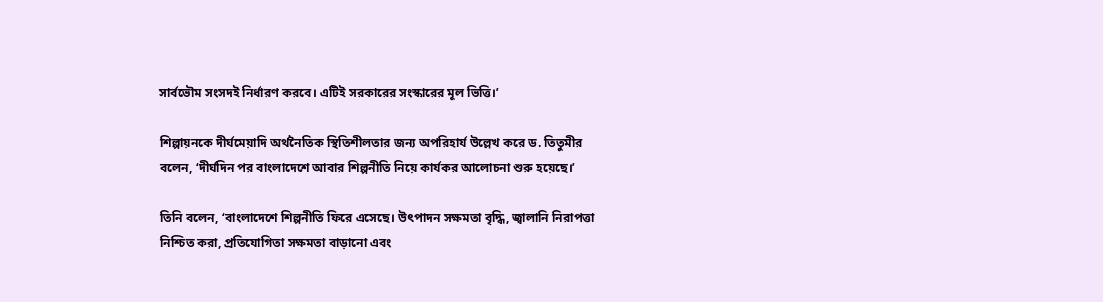সার্বভৌম সংসদই নির্ধারণ করবে। এটিই সরকারের সংস্কারের মূল ভিত্তি।’

শিল্পায়নকে দীর্ঘমেয়াদি অর্থনৈতিক স্থিতিশীলতার জন্য অপরিহার্য উল্লেখ করে ড. তিতুমীর বলেন, ‘দীর্ঘদিন পর বাংলাদেশে আবার শিল্পনীতি নিয়ে কার্যকর আলোচনা শুরু হয়েছে।’

তিনি বলেন, ‘বাংলাদেশে শিল্পনীতি ফিরে এসেছে। উৎপাদন সক্ষমতা বৃদ্ধি, জ্বালানি নিরাপত্তা নিশ্চিত করা, প্রতিযোগিতা সক্ষমতা বাড়ানো এবং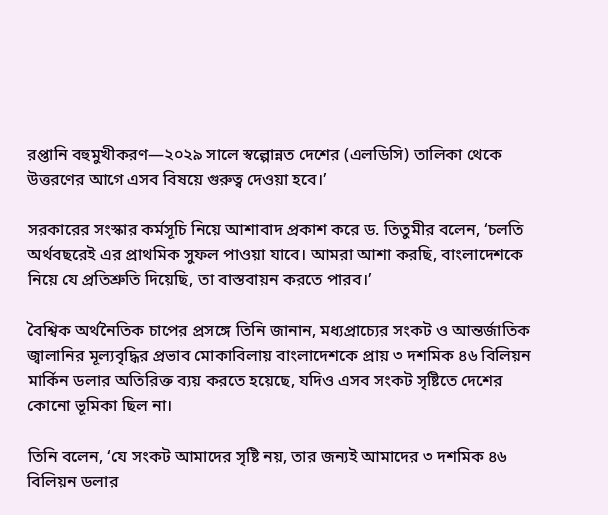রপ্তানি বহুমুখীকরণ—২০২৯ সালে স্বল্পোন্নত দেশের (এলডিসি) তালিকা থেকে উত্তরণের আগে এসব বিষয়ে গুরুত্ব দেওয়া হবে।’

সরকারের সংস্কার কর্মসূচি নিয়ে আশাবাদ প্রকাশ করে ড. তিতুমীর বলেন, ‘চলতি অর্থবছরেই এর প্রাথমিক সুফল পাওয়া যাবে। আমরা আশা করছি, বাংলাদেশকে নিয়ে যে প্রতিশ্রুতি দিয়েছি, তা বাস্তবায়ন করতে পারব।’

বৈশ্বিক অর্থনৈতিক চাপের প্রসঙ্গে তিনি জানান, মধ্যপ্রাচ্যের সংকট ও আন্তর্জাতিক জ্বালানির মূল্যবৃদ্ধির প্রভাব মোকাবিলায় বাংলাদেশকে প্রায় ৩ দশমিক ৪৬ বিলিয়ন মার্কিন ডলার অতিরিক্ত ব্যয় করতে হয়েছে, যদিও এসব সংকট সৃষ্টিতে দেশের কোনো ভূমিকা ছিল না।

তিনি বলেন, ‘যে সংকট আমাদের সৃষ্টি নয়, তার জন্যই আমাদের ৩ দশমিক ৪৬ বিলিয়ন ডলার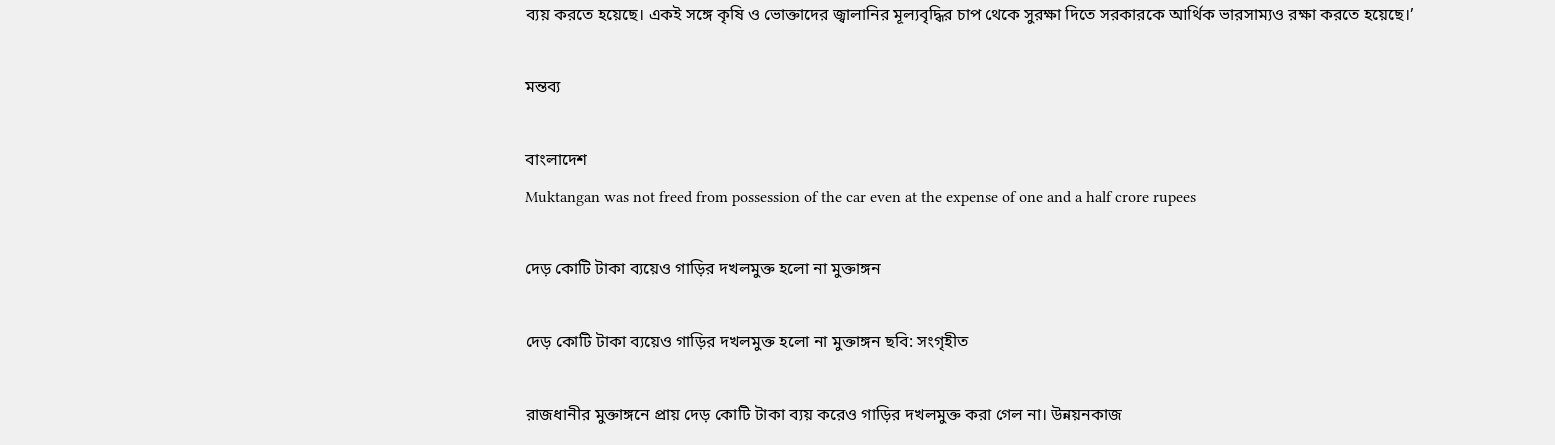ব্যয় করতে হয়েছে। একই সঙ্গে কৃষি ও ভোক্তাদের জ্বালানির মূল্যবৃদ্ধির চাপ থেকে সুরক্ষা দিতে সরকারকে আর্থিক ভারসাম্যও রক্ষা করতে হয়েছে।’

মন্তব্য

বাংলাদেশ
Muktangan was not freed from possession of the car even at the expense of one and a half crore rupees

দেড় কোটি টাকা ব্যয়েও গাড়ির দখলমুক্ত হলো না মুক্তাঙ্গন

দেড় কোটি টাকা ব্যয়েও গাড়ির দখলমুক্ত হলো না মুক্তাঙ্গন ছবি: সংগৃহীত

রাজধানীর মুক্তাঙ্গনে প্রায় দেড় কোটি টাকা ব্যয় করেও গাড়ির দখলমুক্ত করা গেল না। উন্নয়নকাজ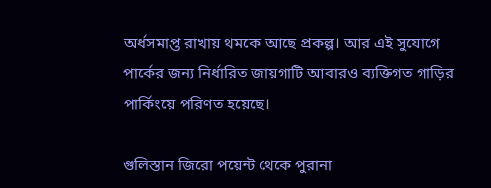অর্ধসমাপ্ত রাখায় থমকে আছে প্রকল্প। আর এই সুযোগে পার্কের জন্য নির্ধারিত জায়গাটি আবারও ব্যক্তিগত গাড়ির পার্কিংয়ে পরিণত হয়েছে।

গুলিস্তান জিরো পয়েন্ট থেকে পুরানা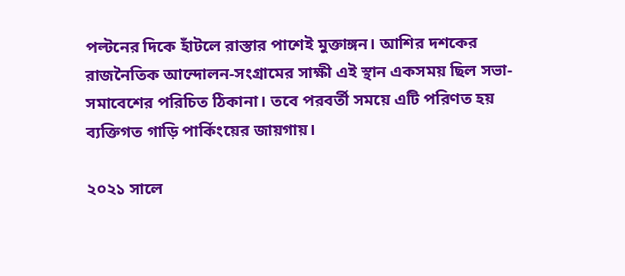পল্টনের দিকে হাঁটলে রাস্তার পাশেই মুক্তাঙ্গন। আশির দশকের রাজনৈতিক আন্দোলন-সংগ্রামের সাক্ষী এই স্থান একসময় ছিল সভা-সমাবেশের পরিচিত ঠিকানা। তবে পরবর্তী সময়ে এটি পরিণত হয় ব্যক্তিগত গাড়ি পার্কিংয়ের জায়গায়।

২০২১ সালে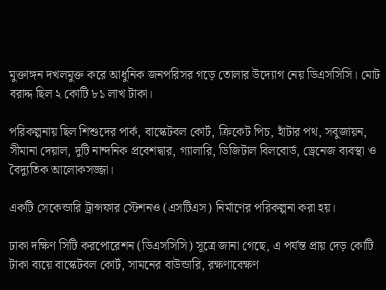মুক্তাঙ্গন দখলমুক্ত করে আধুনিক জনপরিসর গড়ে তোলার উদ্যোগ নেয় ডিএসসিসি। মোট বরাদ্দ ছিল ২ কোটি ৮১ লাখ টাকা।

পরিকল্পনায় ছিল শিশুদের পার্ক, বাস্কেটবল কোর্ট, ক্রিকেট পিচ, হাঁটার পথ, সবুজায়ন, সীমানা দেয়াল, দুটি নান্দনিক প্রবেশদ্বার, গ্যালারি, ডিজিটাল বিলবোর্ড, ড্রেনেজ ব্যবস্থা ও বৈদ্যুতিক আলোকসজ্জা।

একটি সেকেন্ডারি ট্রান্সফার স্টেশনও (এসটিএস) নির্মাণের পরিকল্পনা করা হয়।

ঢাকা দক্ষিণ সিটি করপোরেশন (ডিএসসিসি) সূত্রে জানা গেছে, এ পর্যন্ত প্রায় দেড় কোটি টাকা ব্যয়ে বাস্কেটবল কোর্ট, সামনের বাউন্ডারি, রক্ষণাবেক্ষণ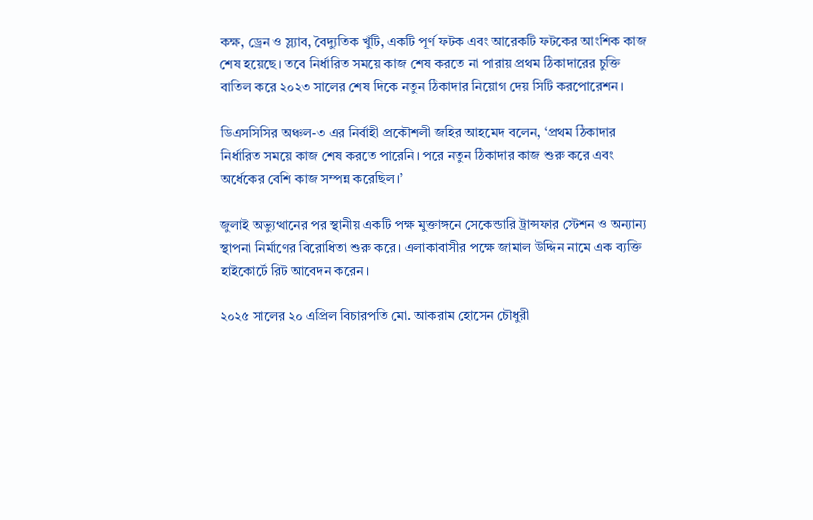কক্ষ, ড্রেন ও স্ল্যাব, বৈদ্যুতিক খুঁটি, একটি পূর্ণ ফটক এবং আরেকটি ফটকের আংশিক কাজ শেষ হয়েছে। তবে নির্ধারিত সময়ে কাজ শেষ করতে না পারায় প্রথম ঠিকাদারের চুক্তি বাতিল করে ২০২৩ সালের শেষ দিকে নতুন ঠিকাদার নিয়োগ দেয় সিটি করপোরেশন।

ডিএসসিসির অঞ্চল-৩ এর নির্বাহী প্রকৌশলী জহির আহমেদ বলেন, ‘প্রথম ঠিকাদার নির্ধারিত সময়ে কাজ শেষ করতে পারেনি। পরে নতুন ঠিকাদার কাজ শুরু করে এবং অর্ধেকের বেশি কাজ সম্পন্ন করেছিল।’

জুলাই অভ্যুত্থানের পর স্থানীয় একটি পক্ষ মুক্তাঙ্গনে সেকেন্ডারি ট্রান্সফার স্টেশন ও অন্যান্য স্থাপনা নির্মাণের বিরোধিতা শুরু করে। এলাকাবাসীর পক্ষে জামাল উদ্দিন নামে এক ব্যক্তি হাইকোর্টে রিট আবেদন করেন।

২০২৫ সালের ২০ এপ্রিল বিচারপতি মো. আকরাম হোসেন চৌধুরী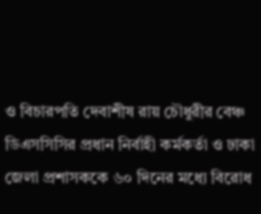ও বিচারপতি দেবাশীষ রায় চৌধুরীর বেঞ্চ ডিএসসিসির প্রধান নির্বাহী কর্মকর্তা ও ঢাকা জেলা প্রশাসককে ৬০ দিনের মধ্যে বিরোধ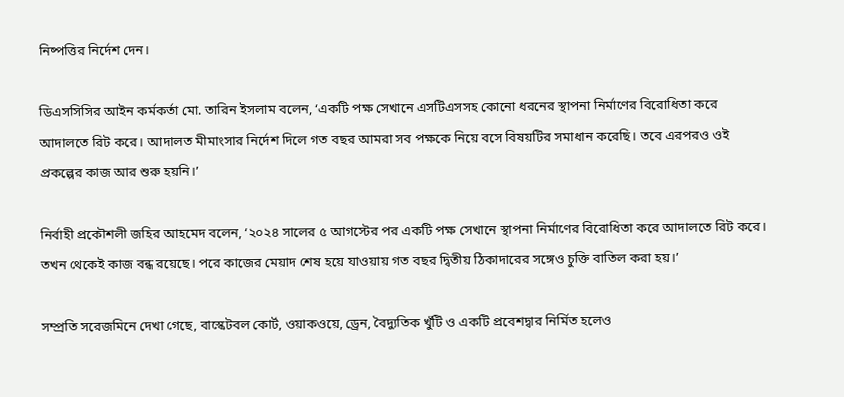নিষ্পত্তির নির্দেশ দেন।

ডিএসসিসির আইন কর্মকর্তা মো. তারিন ইসলাম বলেন, ‘একটি পক্ষ সেখানে এসটিএসসহ কোনো ধরনের স্থাপনা নির্মাণের বিরোধিতা করে আদালতে রিট করে। আদালত মীমাংসার নির্দেশ দিলে গত বছর আমরা সব পক্ষকে নিয়ে বসে বিষয়টির সমাধান করেছি। তবে এরপরও ওই প্রকল্পের কাজ আর শুরু হয়নি।’

নির্বাহী প্রকৌশলী জহির আহমেদ বলেন, ‘২০২৪ সালের ৫ আগস্টের পর একটি পক্ষ সেখানে স্থাপনা নির্মাণের বিরোধিতা করে আদালতে রিট করে। তখন থেকেই কাজ বন্ধ রয়েছে। পরে কাজের মেয়াদ শেষ হয়ে যাওয়ায় গত বছর দ্বিতীয় ঠিকাদারের সঙ্গেও চুক্তি বাতিল করা হয়।’

সম্প্রতি সরেজমিনে দেখা গেছে, বাস্কেটবল কোর্ট, ওয়াকওয়ে, ড্রেন, বৈদ্যুতিক খুঁটি ও একটি প্রবেশদ্বার নির্মিত হলেও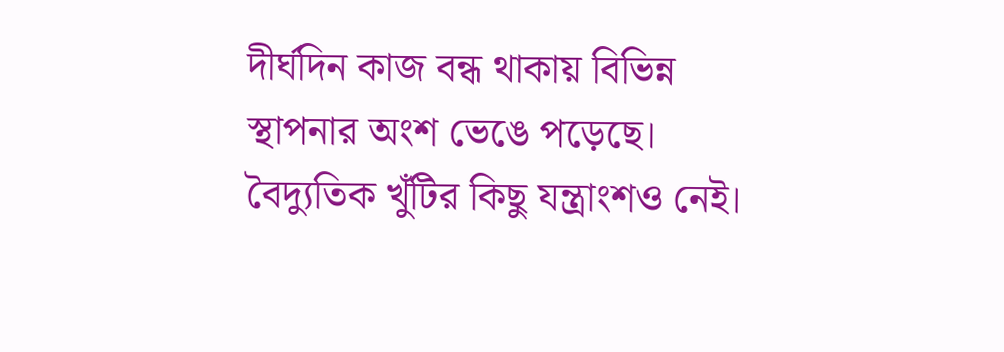দীর্ঘদিন কাজ বন্ধ থাকায় বিভিন্ন স্থাপনার অংশ ভেঙে পড়েছে। বৈদ্যুতিক খুঁটির কিছু যন্ত্রাংশও নেই।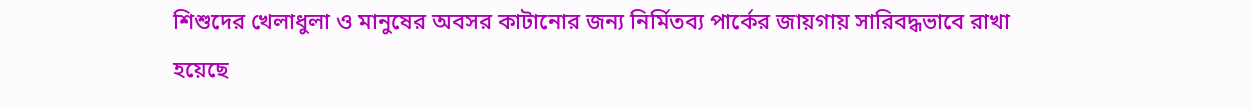শিশুদের খেলাধুলা ও মানুষের অবসর কাটানোর জন্য নির্মিতব্য পার্কের জায়গায় সারিবদ্ধভাবে রাখা হয়েছে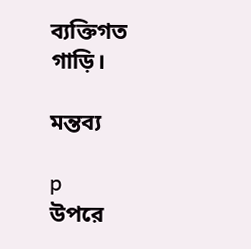ব্যক্তিগত গাড়ি।

মন্তব্য

p
উপরে